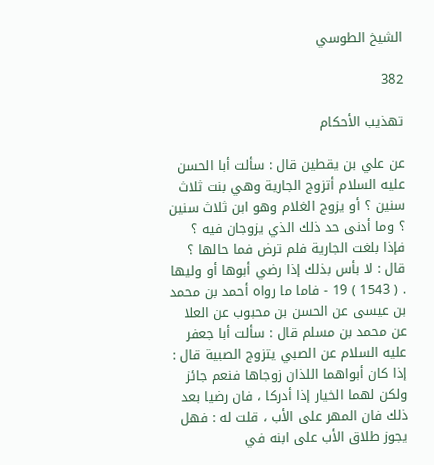الشيخ الطوسي

382

تهذيب الأحكام

عن علي بن يقطين قال : سألت أبا الحسن عليه السلام أتزوج الجارية وهي بنت ثلاث سنين ؟ أو يزوج الغلام وهو ابن ثلاث سنين ؟ وما أدنى حد ذلك الذي يزوجان فيه ؟ فإذا بلغت الجارية فلم ترض فما حالها ؟ قال : لا بأس بذلك إذا رضي أبوها أو وليها . ( 1543 ) 19 - فاما ما رواه أحمد بن محمد بن عيسى عن الحسن بن محبوب عن العلا عن محمد بن مسلم قال : سألت أبا جعفر عليه السلام عن الصبي يتزوج الصبية قال : إذا كان أبواهما اللذان زوجاها فنعم جائز ولكن لهما الخيار إذا أدركا ، فان رضيا بعد ذلك فان المهر على الأب ، قلت له : فهل يجوز طلاق الأب على ابنه في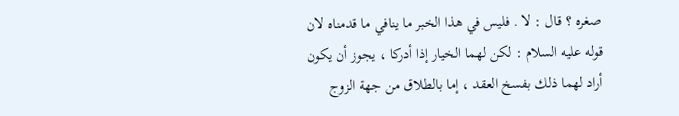صغره ؟ قال : لا . فليس في هذا الخبر ما ينافي ما قدمناه لان قوله عليه السلام : لكن لهما الخيار إذا أدركا ، يجوز أن يكون أراد لهما ذلك بفسخ العقد ، إما بالطلاق من جهة الزوج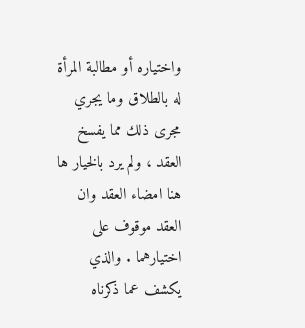واختياره أو مطالبة المرأة له بالطلاق وما يجري مجرى ذلك مما يفسخ العقد ، ولم يرد بالخيار ها هنا امضاء العقد وان العقد موقوف على اختيارهما . والذي يكشف عما ذكرناه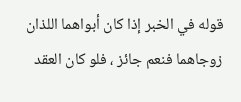قوله في الخبر إذا كان أبواهما اللذان زوجاهما فنعم جائز ، فلو كان العقد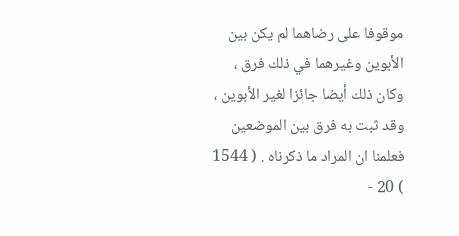موقوفا على رضاهما لم يكن بين الأبوين وغيرهما في ذلك فرق ، وكان ذلك أيضا جائزا لغير الأبوين ، وقد ثبت به فرق بين الموضعين فعلمنا ان المراد ما ذكرناه . ( 1544 ) 20 -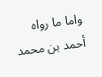واما ما رواه أحمد بن محمد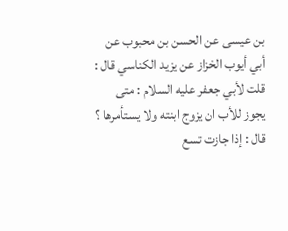بن عيسى عن الحسن بن محبوب عن أبي أيوب الخزاز عن يزيد الكناسي قال : قلت لأبي جعفر عليه السلام : متى يجوز للأب ان يزوج ابنته ولا يستأمرها ؟ قال : إذا جازت تسع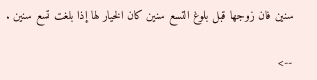سنين فان زوجها قبل بلوغ التسع سنين كان الخيار لها إذا بلغت تسع سنين .

-->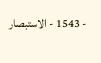- 1543 - الاستبصار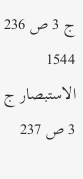ج 3 ص 236 1544 الاستبصار ج 3 ص 237